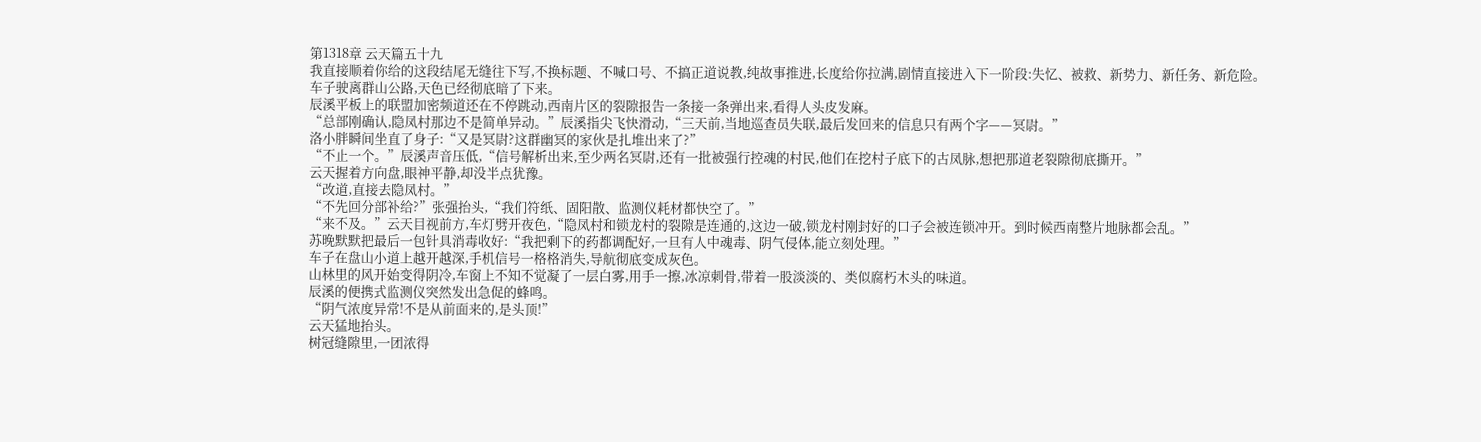第1318章 云天篇五十九
我直接顺着你给的这段结尾无缝往下写,不换标题、不喊口号、不搞正道说教,纯故事推进,长度给你拉满,剧情直接进入下一阶段:失忆、被救、新势力、新任务、新危险。
车子驶离群山公路,天色已经彻底暗了下来。
辰溪平板上的联盟加密频道还在不停跳动,西南片区的裂隙报告一条接一条弹出来,看得人头皮发麻。
“总部刚确认,隐凤村那边不是简单异动。”辰溪指尖飞快滑动,“三天前,当地巡查员失联,最后发回来的信息只有两个字——冥尉。”
洛小胖瞬间坐直了身子:“又是冥尉?这群幽冥的家伙是扎堆出来了?”
“不止一个。”辰溪声音压低,“信号解析出来,至少两名冥尉,还有一批被强行控魂的村民,他们在挖村子底下的古凤脉,想把那道老裂隙彻底撕开。”
云天握着方向盘,眼神平静,却没半点犹豫。
“改道,直接去隐凤村。”
“不先回分部补给?”张强抬头,“我们符纸、固阳散、监测仪耗材都快空了。”
“来不及。”云天目视前方,车灯劈开夜色,“隐凤村和锁龙村的裂隙是连通的,这边一破,锁龙村刚封好的口子会被连锁冲开。到时候西南整片地脉都会乱。”
苏晚默默把最后一包针具消毒收好:“我把剩下的药都调配好,一旦有人中魂毒、阴气侵体,能立刻处理。”
车子在盘山小道上越开越深,手机信号一格格消失,导航彻底变成灰色。
山林里的风开始变得阴冷,车窗上不知不觉凝了一层白雾,用手一擦,冰凉刺骨,带着一股淡淡的、类似腐朽木头的味道。
辰溪的便携式监测仪突然发出急促的蜂鸣。
“阴气浓度异常!不是从前面来的,是头顶!”
云天猛地抬头。
树冠缝隙里,一团浓得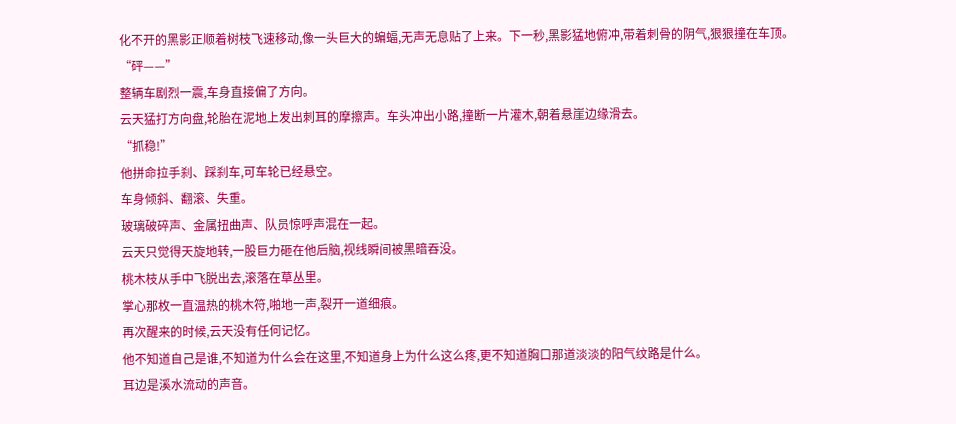化不开的黑影正顺着树枝飞速移动,像一头巨大的蝙蝠,无声无息贴了上来。下一秒,黑影猛地俯冲,带着刺骨的阴气,狠狠撞在车顶。
“砰——”
整辆车剧烈一震,车身直接偏了方向。
云天猛打方向盘,轮胎在泥地上发出刺耳的摩擦声。车头冲出小路,撞断一片灌木,朝着悬崖边缘滑去。
“抓稳!”
他拼命拉手刹、踩刹车,可车轮已经悬空。
车身倾斜、翻滚、失重。
玻璃破碎声、金属扭曲声、队员惊呼声混在一起。
云天只觉得天旋地转,一股巨力砸在他后脑,视线瞬间被黑暗吞没。
桃木枝从手中飞脱出去,滚落在草丛里。
掌心那枚一直温热的桃木符,啪地一声,裂开一道细痕。
再次醒来的时候,云天没有任何记忆。
他不知道自己是谁,不知道为什么会在这里,不知道身上为什么这么疼,更不知道胸口那道淡淡的阳气纹路是什么。
耳边是溪水流动的声音。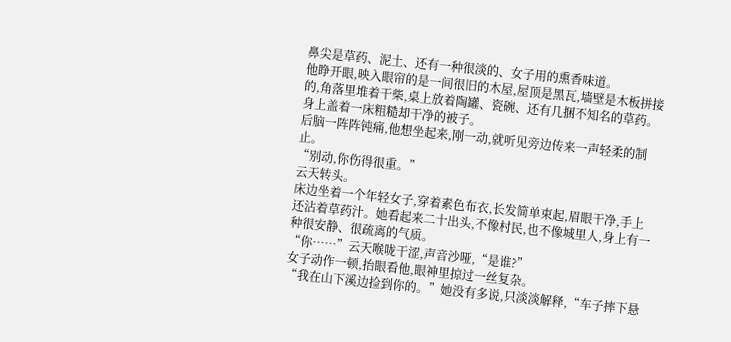鼻尖是草药、泥土、还有一种很淡的、女子用的熏香味道。
他睁开眼,映入眼帘的是一间很旧的木屋,屋顶是黑瓦,墙壁是木板拼接的,角落里堆着干柴,桌上放着陶罐、瓷碗、还有几捆不知名的草药。
身上盖着一床粗糙却干净的被子。
后脑一阵阵钝痛,他想坐起来,刚一动,就听见旁边传来一声轻柔的制止。
“别动,你伤得很重。”
云天转头。
床边坐着一个年轻女子,穿着素色布衣,长发简单束起,眉眼干净,手上还沾着草药汁。她看起来二十出头,不像村民,也不像城里人,身上有一种很安静、很疏离的气质。
“你……”云天喉咙干涩,声音沙哑,“是谁?”
女子动作一顿,抬眼看他,眼神里掠过一丝复杂。
“我在山下溪边捡到你的。”她没有多说,只淡淡解释,“车子摔下悬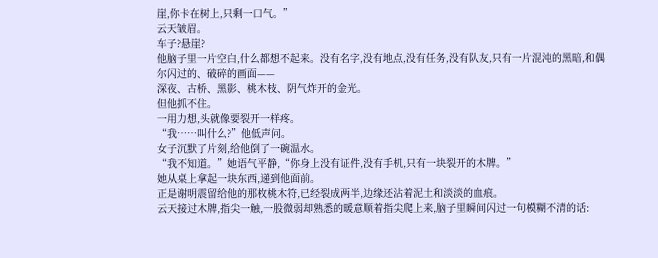崖,你卡在树上,只剩一口气。”
云天皱眉。
车子?悬崖?
他脑子里一片空白,什么都想不起来。没有名字,没有地点,没有任务,没有队友,只有一片混沌的黑暗,和偶尔闪过的、破碎的画面——
深夜、古桥、黑影、桃木枝、阴气炸开的金光。
但他抓不住。
一用力想,头就像要裂开一样疼。
“我……叫什么?”他低声问。
女子沉默了片刻,给他倒了一碗温水。
“我不知道。”她语气平静,“你身上没有证件,没有手机,只有一块裂开的木牌。”
她从桌上拿起一块东西,递到他面前。
正是谢明震留给他的那枚桃木符,已经裂成两半,边缘还沾着泥土和淡淡的血痕。
云天接过木牌,指尖一触,一股微弱却熟悉的暖意顺着指尖爬上来,脑子里瞬间闪过一句模糊不清的话: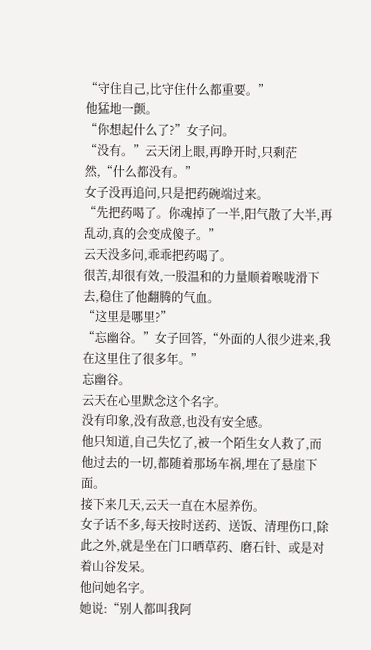“守住自己,比守住什么都重要。”
他猛地一颤。
“你想起什么了?”女子问。
“没有。”云天闭上眼,再睁开时,只剩茫然,“什么都没有。”
女子没再追问,只是把药碗端过来。
“先把药喝了。你魂掉了一半,阳气散了大半,再乱动,真的会变成傻子。”
云天没多问,乖乖把药喝了。
很苦,却很有效,一股温和的力量顺着喉咙滑下去,稳住了他翻腾的气血。
“这里是哪里?”
“忘幽谷。”女子回答,“外面的人很少进来,我在这里住了很多年。”
忘幽谷。
云天在心里默念这个名字。
没有印象,没有敌意,也没有安全感。
他只知道,自己失忆了,被一个陌生女人救了,而他过去的一切,都随着那场车祸,埋在了悬崖下面。
接下来几天,云天一直在木屋养伤。
女子话不多,每天按时送药、送饭、清理伤口,除此之外,就是坐在门口晒草药、磨石针、或是对着山谷发呆。
他问她名字。
她说:“别人都叫我阿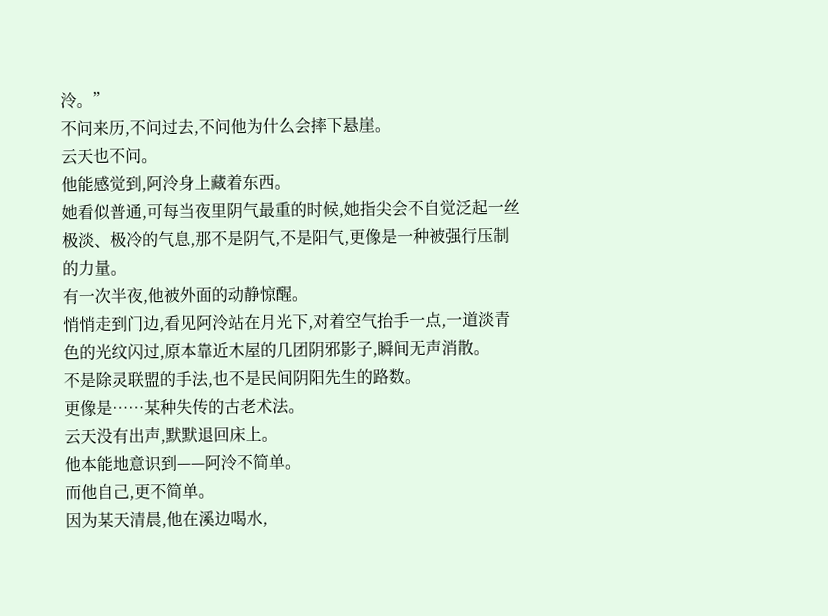泠。”
不问来历,不问过去,不问他为什么会摔下悬崖。
云天也不问。
他能感觉到,阿泠身上藏着东西。
她看似普通,可每当夜里阴气最重的时候,她指尖会不自觉泛起一丝极淡、极冷的气息,那不是阴气,不是阳气,更像是一种被强行压制的力量。
有一次半夜,他被外面的动静惊醒。
悄悄走到门边,看见阿泠站在月光下,对着空气抬手一点,一道淡青色的光纹闪过,原本靠近木屋的几团阴邪影子,瞬间无声消散。
不是除灵联盟的手法,也不是民间阴阳先生的路数。
更像是……某种失传的古老术法。
云天没有出声,默默退回床上。
他本能地意识到——阿泠不简单。
而他自己,更不简单。
因为某天清晨,他在溪边喝水,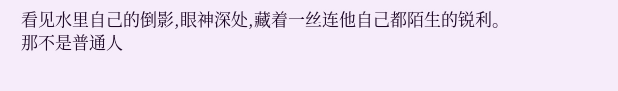看见水里自己的倒影,眼神深处,藏着一丝连他自己都陌生的锐利。
那不是普通人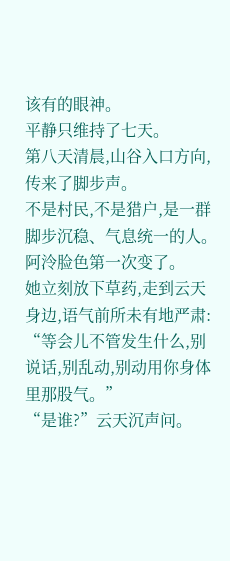该有的眼神。
平静只维持了七天。
第八天清晨,山谷入口方向,传来了脚步声。
不是村民,不是猎户,是一群脚步沉稳、气息统一的人。
阿泠脸色第一次变了。
她立刻放下草药,走到云天身边,语气前所未有地严肃:
“等会儿不管发生什么,别说话,别乱动,别动用你身体里那股气。”
“是谁?”云天沉声问。